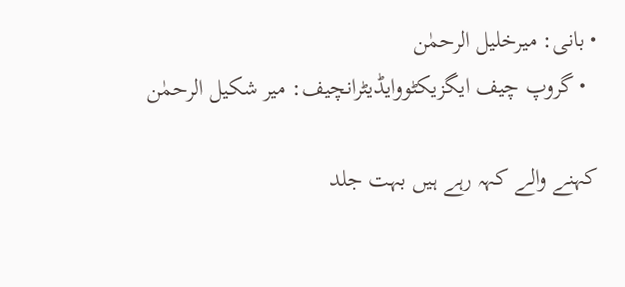• بانی: میرخلیل الرحمٰن
  • گروپ چیف ایگزیکٹووایڈیٹرانچیف: میر شکیل الرحمٰن

کہنے والے کہہ رہے ہیں بہت جلد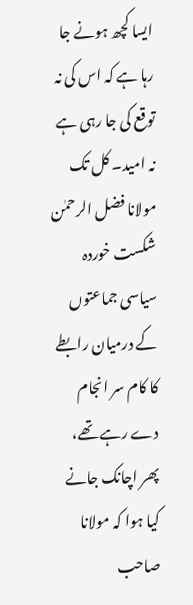ایسا کچھ ہونے جا رہا ہے کہ اس کی نہ توقع کی جا رہی ہے نہ امید۔ کل تک مولانا فضل الرحمٰن شکست خوردہ سیاسی جماعتوں کے درمیان رابطے کا کام سر انجام دے رہے تھے، پھر اچانک جانے کیا ہوا کہ مولانا صاحب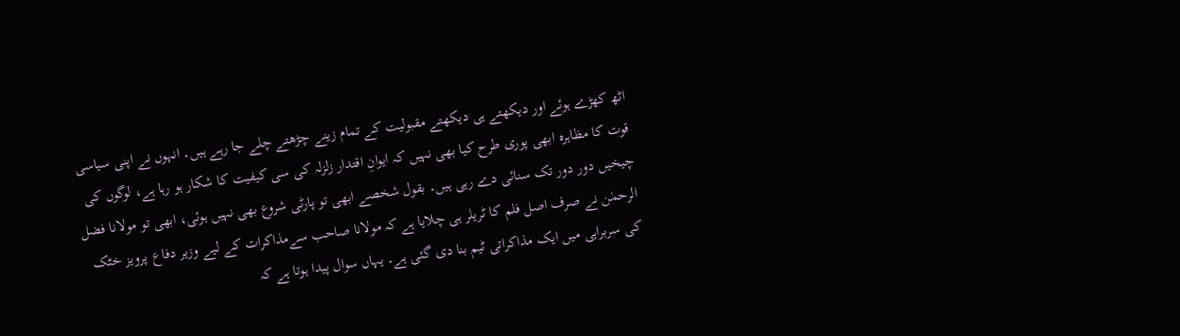اٹھ کھڑے ہوئے اور دیکھتے ہی دیکھتے مقبولیت کے تمام زینے چڑھتے چلے جا رہے ہیں۔ انہوں نے اپنی سیاسی قوت کا مظاہرہ ابھی پوری طرح کیا بھی نہیں کہ ایوانِ اقتدار زلزلہ کی سی کیفیت کا شکار ہو رہا ہے، لوگوں کی چیخیں دور دور تک سنائی دے رہی ہیں۔ بقول شخصے ابھی تو پارٹی شروع بھی نہیں ہوئی، ابھی تو مولانا فضل الرحمٰن نے صرف اصل فلم کا ٹریلر ہی چلایا ہے کہ مولانا صاحب سےمذاکرات کے لیے وزیر دفاع پرویز خٹک کی سربراہی میں ایک مذاکراتی ٹیم بنا دی گئی ہے۔ یہاں سوال پیدا ہوتا ہے کہ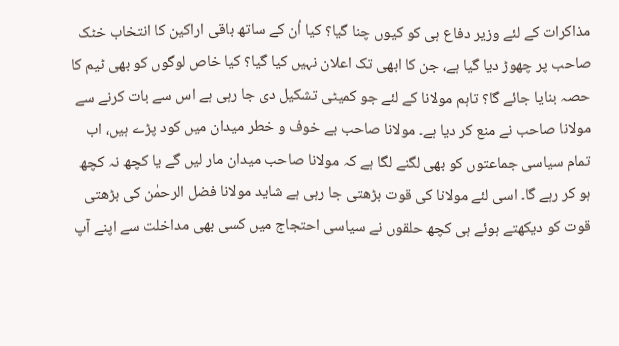مذاکرات کے لئے وزیر دفاع ہی کو کیوں چنا گیا؟ کیا اُن کے ساتھ باقی اراکین کا انتخاب خٹک صاحب پر چھوڑ دیا گیا ہے، جن کا ابھی تک اعلان نہیں کیا گیا؟ کیا خاص لوگوں کو بھی ٹیم کا حصہ بنایا جائے گا؟ تاہم مولانا کے لئے جو کمیٹی تشکیل دی جا رہی ہے اس سے بات کرنے سے مولانا صاحب نے منع کر دیا ہے۔ مولانا صاحب بے خوف و خطر میدان میں کود پڑے ہیں، اب تمام سیاسی جماعتوں کو بھی لگنے لگا ہے کہ مولانا صاحب میدان مار لیں گے یا کچھ نہ کچھ ہو کر رہے گا۔ اسی لئے مولانا کی قوت بڑھتی جا رہی ہے شاید مولانا فضل الرحمٰن کی بڑھتی قوت کو دیکھتے ہوئے ہی کچھ حلقوں نے سیاسی احتجاج میں کسی بھی مداخلت سے اپنے آپ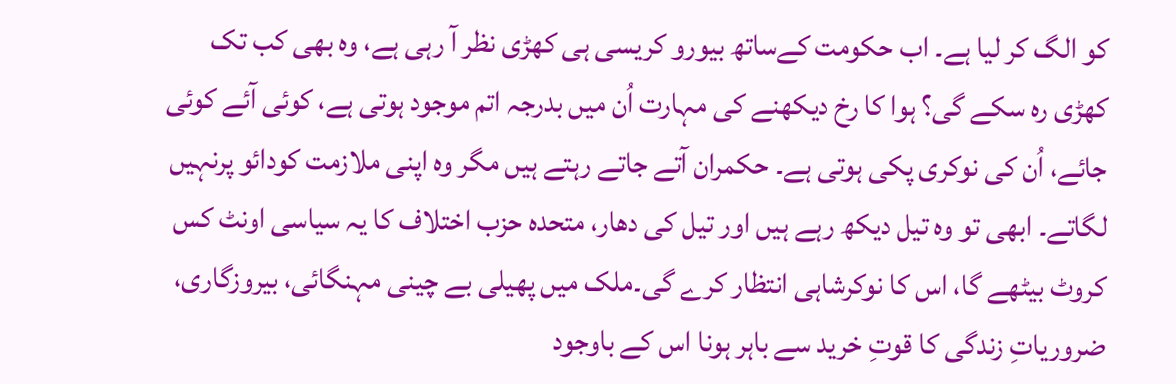کو الگ کر لیا ہے۔ اب حکومت کےساتھ بیورو کریسی ہی کھڑی نظر آ رہی ہے، وہ بھی کب تک کھڑی رہ سکے گی؟ ہوا کا رخ دیکھنے کی مہارت اُن میں بدرجہ اتم موجود ہوتی ہے، کوئی آئے کوئی جائے، اُن کی نوکری پکی ہوتی ہے۔ حکمران آتے جاتے رہتے ہیں مگر وہ اپنی ملازمت کودائو پرنہیں لگاتے۔ ابھی تو وہ تیل دیکھ رہے ہیں اور تیل کی دھار، متحدہ حزب اختلاف کا یہ سیاسی اونٹ کس کروٹ بیٹھے گا، اس کا نوکرشاہی انتظار کرے گی۔ملک میں پھیلی بے چینی مہنگائی، بیروزگاری، ضروریاتِ زندگی کا قوتِ خرید سے باہر ہونا اس کے باوجود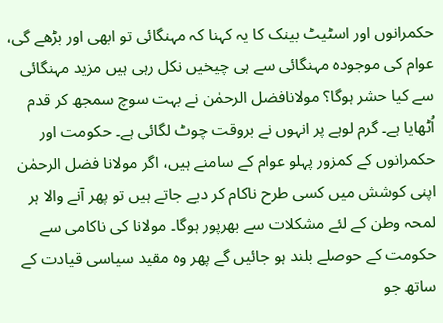حکمرانوں اور اسٹیٹ بینک کا یہ کہنا کہ مہنگائی تو ابھی اور بڑھے گی، عوام کی موجودہ مہنگائی سے ہی چیخیں نکل رہی ہیں مزید مہنگائی سے کیا حشر ہوگا؟ مولانافضل الرحمٰن نے بہت سوچ سمجھ کر قدم اُٹھایا ہے۔ گرم لوہے پر انہوں نے بروقت چوٹ لگائی ہے۔ حکومت اور حکمرانوں کے کمزور پہلو عوام کے سامنے ہیں، اگر مولانا فضل الرحمٰن اپنی کوشش میں کسی طرح ناکام کر دیے جاتے ہیں تو پھر آنے والا ہر لمحہ وطن کے لئے مشکلات سے بھرپور ہوگا۔ مولانا کی ناکامی سے حکومت کے حوصلے بلند ہو جائیں گے پھر وہ مقید سیاسی قیادت کے ساتھ جو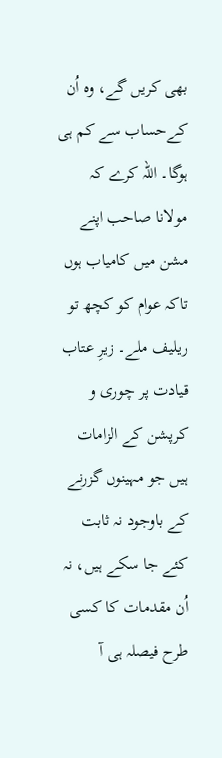بھی کریں گے، وہ اُن کےحساب سے کم ہی ہوگا۔ اللہ کرے کہ مولانا صاحب اپنے مشن میں کامیاب ہوں تاکہ عوام کو کچھ تو ریلیف ملے۔ زیرِ عتاب قیادت پر چوری و کرپشن کے الزامات ہیں جو مہینوں گزرنے کے باوجود نہ ثابت کئے جا سکے ہیں، نہ اُن مقدمات کا کسی طرح فیصلہ ہی آ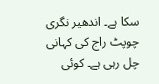سکا ہے۔ اندھیر نگری چوپٹ راج کی کہانی چل رہی ہے۔ کوئی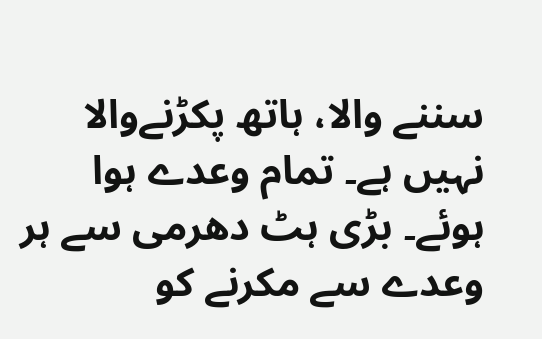سننے والا، ہاتھ پکڑنےوالا نہیں ہے۔ تمام وعدے ہوا ہوئے۔ بڑی ہٹ دھرمی سے ہر وعدے سے مکرنے کو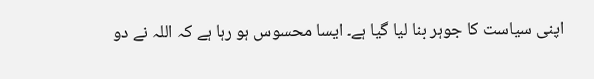اپنی سیاست کا جوہر بنا لیا گیا ہے۔ ایسا محسوس ہو رہا ہے کہ اللہ نے دو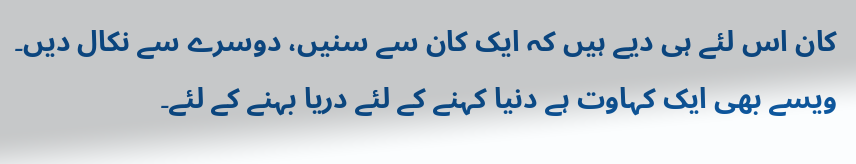کان اس لئے ہی دیے ہیں کہ ایک کان سے سنیں، دوسرے سے نکال دیں۔ ویسے بھی ایک کہاوت ہے دنیا کہنے کے لئے دریا بہنے کے لئے۔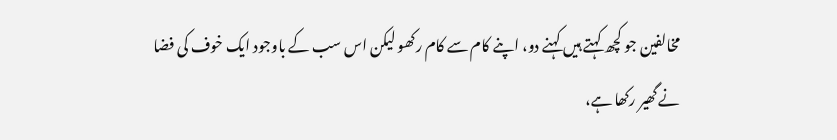مخالفین جو کچھ کہتے ہیں کہنے دو، اپنے کام سے کام رکھو لیکن اس سب کے باوجود ایک خوف کی فضا نے گھیر رکھا ہے،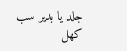جلد یا بدیر سب کھل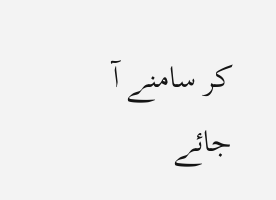کر سامنے آ جائے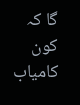گا کہ کون کامیاب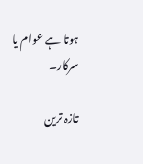ہوتا ہے عوام یا سرکار۔

تازہ ترین